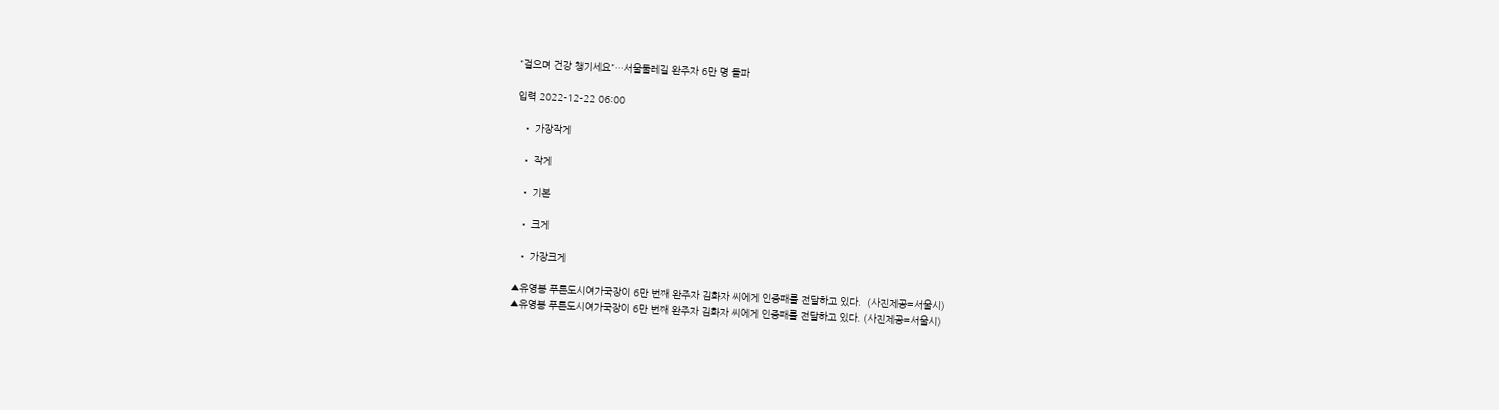"걸으며 건강 챙기세요"…서울둘레길 완주자 6만 명 돌파

입력 2022-12-22 06:00

  • 가장작게

  • 작게

  • 기본

  • 크게

  • 가장크게

▲유영봉 푸른도시여가국장이 6만 번째 완주자 김화자 씨에게 인증패를 전달하고 있다.  (사진제공=서울시)
▲유영봉 푸른도시여가국장이 6만 번째 완주자 김화자 씨에게 인증패를 전달하고 있다. (사진제공=서울시)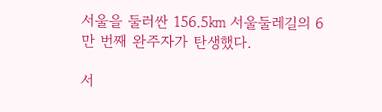서울을 둘러싼 156.5㎞ 서울둘레길의 6만 번째 완주자가 탄생했다.

서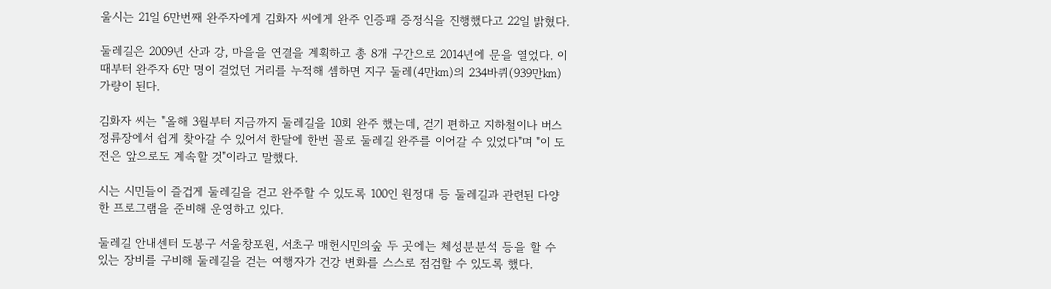울시는 21일 6만번째 완주자에게 김화자 씨에게 완주 인증패 증정식을 진행했다고 22일 밝혔다.

둘레길은 2009년 산과 강, 마을을 연결을 계획하고 총 8개 구간으로 2014년에 문을 열었다. 이때부터 완주자 6만 명이 걸었던 거리를 누적해 셈하면 지구 둘레(4만㎞)의 234바퀴(939만㎞) 가량이 된다.

김화자 씨는 "올해 3월부터 지금까지 둘레길을 10회 완주 했는데, 걷기 편하고 지하철이나 버스정류장에서 쉽게 찾아갈 수 있어서 한달에 한번 꼴로 둘레길 완주를 이어갈 수 있었다"며 "이 도전은 앞으로도 계속할 것"이라고 말했다.

시는 시민들이 즐겁게 둘레길을 걷고 완주할 수 있도록 100인 원정대 등 둘레길과 관련된 다양한 프로그램을 준비해 운영하고 있다.

둘레길 안내센터 도봉구 서울창포원, 서초구 매헌시민의숲 두 곳에는 체성분분석 등을 할 수 있는 장비를 구비해 둘레길을 걷는 여행자가 건강 변화를 스스로 점검할 수 있도록 했다.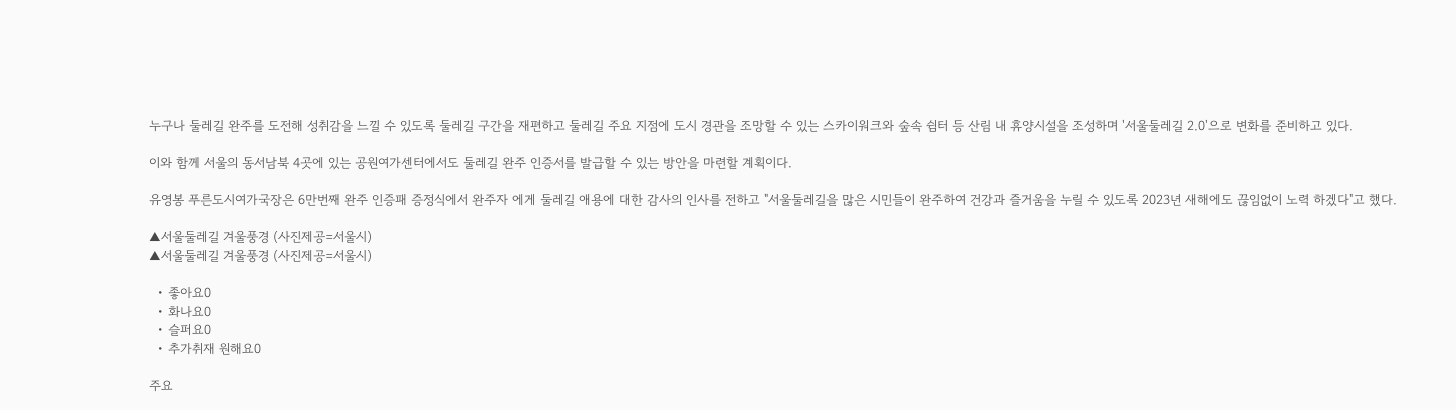누구나 둘레길 완주를 도전해 성취감을 느낄 수 있도록 둘레길 구간을 재편하고 둘레길 주요 지점에 도시 경관을 조망할 수 있는 스카이워크와 숲속 쉼터 등 산림 내 휴양시설을 조성하며 '서울둘레길 2.0'으로 변화를 준비하고 있다.

이와 함께 서울의 동서남북 4곳에 있는 공원여가센터에서도 둘레길 완주 인증서를 발급할 수 있는 방안을 마련할 계획이다.

유영봉 푸른도시여가국장은 6만번째 완주 인증패 증정식에서 완주자 에게 둘레길 애용에 대한 감사의 인사를 전하고 "서울둘레길을 많은 시민들이 완주하여 건강과 즐거움을 누릴 수 있도록 2023년 새해에도 끊임없이 노력 하겠다"고 했다.

▲서울둘레길 겨울풍경 (사진제공=서울시)
▲서울둘레길 겨울풍경 (사진제공=서울시)

  • 좋아요0
  • 화나요0
  • 슬퍼요0
  • 추가취재 원해요0

주요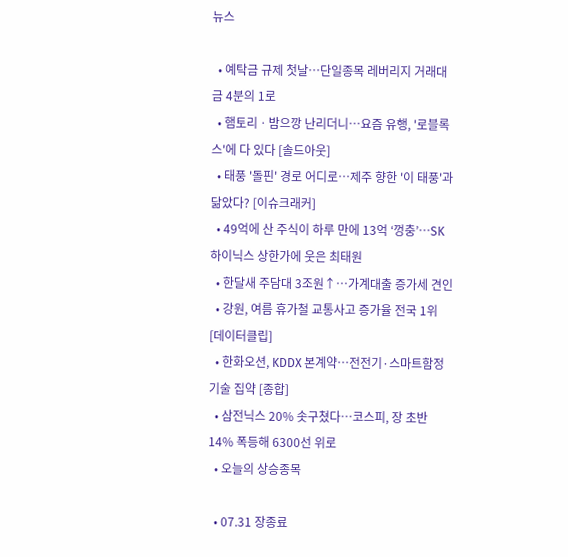뉴스

  • 예탁금 규제 첫날…단일종목 레버리지 거래대금 4분의 1로
  • 햄토리ㆍ밤으깡 난리더니⋯요즘 유행, '로블록스'에 다 있다 [솔드아웃]
  • 태풍 '돌핀' 경로 어디로…제주 향한 '이 태풍'과 닮았다? [이슈크래커]
  • 49억에 산 주식이 하루 만에 13억 ‘껑충’⋯SK하이닉스 상한가에 웃은 최태원
  • 한달새 주담대 3조원↑⋯가계대출 증가세 견인
  • 강원, 여름 휴가철 교통사고 증가율 전국 1위 [데이터클립]
  • 한화오션, KDDX 본계약…전전기·스마트함정 기술 집약 [종합]
  • 삼전닉스 20% 솟구쳤다⋯코스피, 장 초반 14% 폭등해 6300선 위로
  • 오늘의 상승종목

  • 07.31 장종료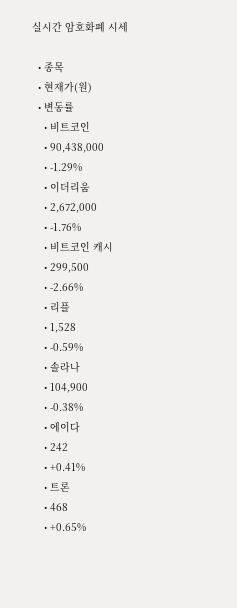실시간 암호화폐 시세

  • 종목
  • 현재가(원)
  • 변동률
    • 비트코인
    • 90,438,000
    • -1.29%
    • 이더리움
    • 2,672,000
    • -1.76%
    • 비트코인 캐시
    • 299,500
    • -2.66%
    • 리플
    • 1,528
    • -0.59%
    • 솔라나
    • 104,900
    • -0.38%
    • 에이다
    • 242
    • +0.41%
    • 트론
    • 468
    • +0.65%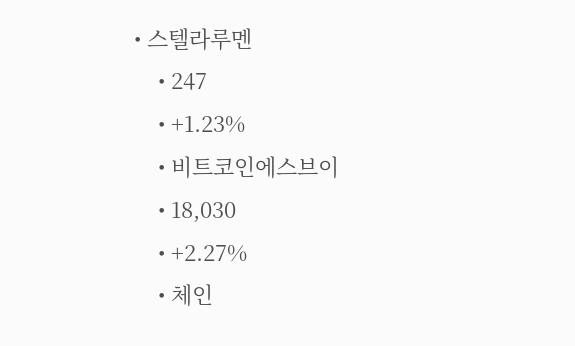• 스텔라루멘
    • 247
    • +1.23%
    • 비트코인에스브이
    • 18,030
    • +2.27%
    • 체인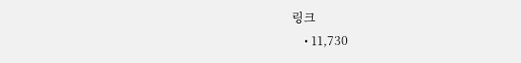링크
    • 11,730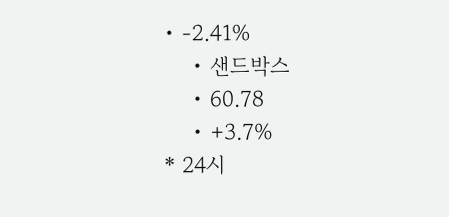• -2.41%
    • 샌드박스
    • 60.78
    • +3.7%
* 24시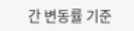간 변동률 기준